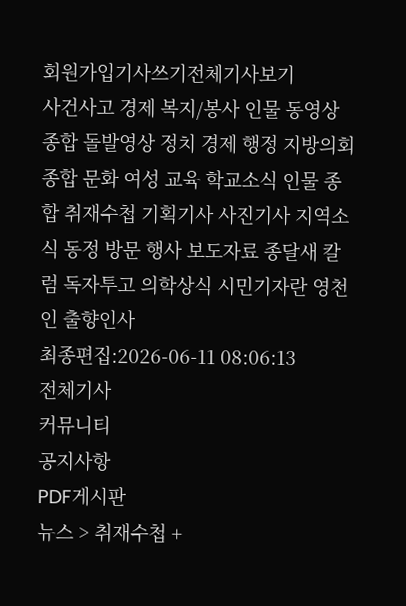회원가입기사쓰기전체기사보기
사건사고 경제 복지/봉사 인물 동영상 종합 돌발영상 정치 경제 행정 지방의회 종합 문화 여성 교육 학교소식 인물 종합 취재수첩 기획기사 사진기사 지역소식 동정 방문 행사 보도자료 종달새 칼럼 독자투고 의학상식 시민기자란 영천인 출향인사
최종편집:2026-06-11 08:06:13
전체기사
커뮤니티
공지사항
PDF게시판
뉴스 > 취재수첩 +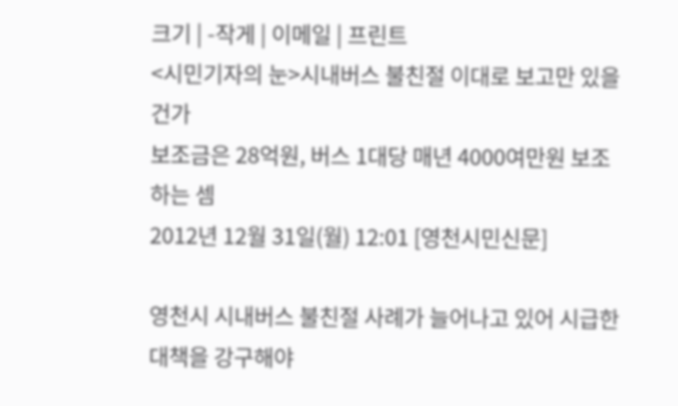크기 | -작게 | 이메일 | 프린트
<시민기자의 눈>시내버스 불친절 이대로 보고만 있을건가
보조금은 28억원, 버스 1대당 매년 4000여만원 보조하는 셈
2012년 12월 31일(월) 12:01 [영천시민신문]

영천시 시내버스 불친절 사례가 늘어나고 있어 시급한 대책을 강구해야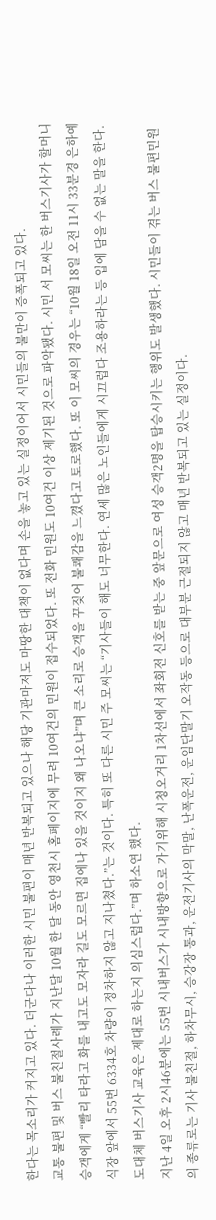한다는 목소리가 커지고 있다. 더군다나 이러한 시민 불편이 매년 반복되고 있으나 해당 기관마저도 마땅한 대책이 없다며 손을 놓고 있는 실정이어서 시민들의 불만이 증폭되고 있다.
교통 불편 및 버스 불친절사례가 지난달 10월 한 달 동안 영천시 홈페이지에 무려 10여건의 민원이 접수되었다. 또 전화 민원도 10여건 이상 제기된 것으로 파악됐다. 시민 서 모씨는 한 버스기사가 할머니 승객에게 “빨리 타라고 화를 내고도 모자라 길도 모르면 집에나 있을 것이지 왜 나오냐”며 큰 소리로 승객을 꾸짖어 불쾌감을 느꼈다고 토로했다. 또 이 모씨의 경우는 “10월 18일 오전 11시 33분경 은하예식장 앞에서 55번 6334호 차량이 정차하지 않고 지나쳤다.”는 것이다. 특히 또 다른 시민 주 모씨는 “기사들이 해도 너무한다. 연세 많은 노인들에게 시끄럽다 조용하라는 등 입에 담을 수 없는 말을 한다. 도대체 버스기사 교육은 제대로 하는지 의심스럽다.”며 하소연 했다.
지난 4일 오후 2시46분에는 55번 시내버스가 시내방향으로 가기위해 시청오거리 1차선에서 좌회전 신호를 받는 중 앞문으로 여성 승객2명을 탑승시키는 행위도 발생했다. 시민들이 겪는 버스 불편민원의 종류로는 기사 불친절, 하차무시, 승강장 통과, 운전기사의 막말, 난폭운전, 운임단말기 오작동 등으로 대부분 근절되지 않고 매년 반복되고 있는 실정이다.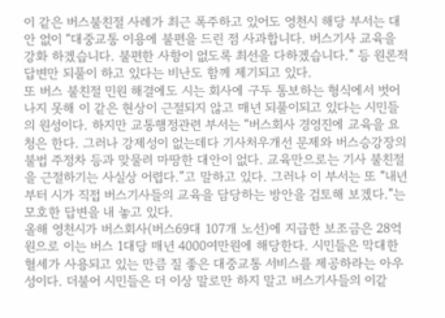이 같은 버스불친절 사례가 최근 폭주하고 있어도 영천시 해당 부서는 대안 없이 “대중교통 이용에 불편을 드린 점 사과합니다. 버스기사 교육을 강화 하겠습니다. 불편한 사항이 없도록 최선을 다하겠습니다.” 등 원론적 답변만 되풀이 하고 있다는 비난도 함께 제기되고 있다.
또 버스 불친절 민원 해결에도 시는 회사에 구두 통보하는 형식에서 벗어나지 못해 이 같은 현상이 근절되지 않고 매년 되풀이되고 있다는 시민들의 원성이다. 하지만 교통행정관련 부서는 “버스회사 경영진에 교육을 요청은 한다. 그러나 강제성이 없는데다 기사처우개선 문제와 버스승강장의 불법 주정차 등과 맞물려 마땅한 대안이 없다. 교육만으로는 기사 불친절을 근절하기는 사실상 어렵다.”고 말하고 있다. 그러나 이 부서는 또 “내년부터 시가 직접 버스기사들의 교육을 담당하는 방안을 검토해 보겠다.”는 모호한 답변을 내 놓고 있다.
올해 영천시가 버스회사(버스69대 107개 노선)에 지급한 보조금은 28억원으로 이는 버스 1대당 매년 4000여만원에 해당한다. 시민들은 막대한 혈세가 사용되고 있는 만큼 질 좋은 대중교통 서비스를 제공하라는 아우성이다. 더불어 시민들은 더 이상 말로만 하지 말고 버스기사들의 이같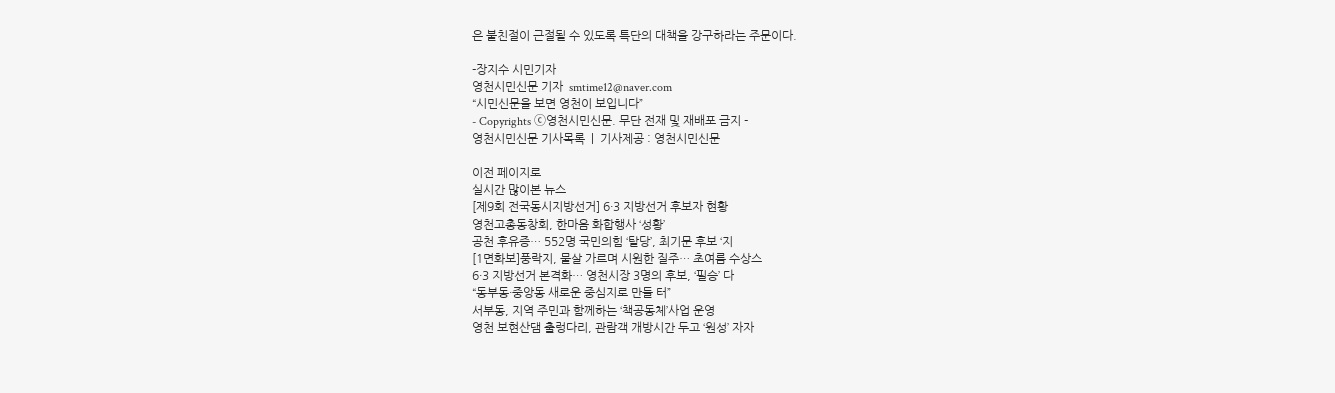은 불친절이 근절될 수 있도록 특단의 대책을 강구하라는 주문이다.

-장지수 시민기자
영천시민신문 기자  smtime12@naver.com
“시민신문을 보면 영천이 보입니다”
- Copyrights ⓒ영천시민신문. 무단 전재 및 재배포 금지 -
영천시민신문 기사목록  |  기사제공 : 영천시민신문

이전 페이지로
실시간 많이본 뉴스
[제9회 전국동시지방선거] 6·3 지방선거 후보자 현황
영천고총동창회, 한마음 화합행사 ‘성황’
공천 후유증… 552명 국민의힘 ‘탈당’, 최기문 후보 ‘지
[1면화보]풍락지, 물살 가르며 시원한 질주… 초여름 수상스
6·3 지방선거 본격화… 영천시장 3명의 후보, ‘필승’ 다
“동부동·중앙동 새로운 중심지로 만들 터”
서부동, 지역 주민과 함께하는 ‘책공동체’사업 운영
영천 보현산댐 출렁다리, 관람객 개방시간 두고 ‘원성’ 자자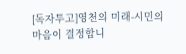[독자투고]영천의 미래-시민의 마음이 결정합니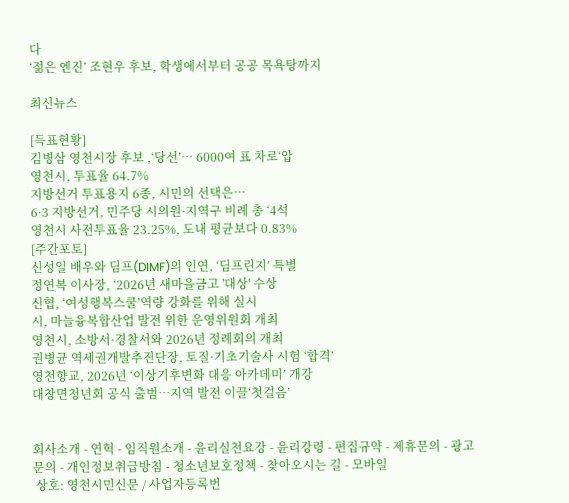다
‘젊은 엔진’ 조현우 후보, 학생에서부터 공공 목욕탕까지

최신뉴스

[득표현황]
김병삼 영천시장 후보 ,‘당선’… 6000여 표 차로‘압
영천시, 투표율 64.7%
지방선거 투표용지 6종, 시민의 선택은…
6·3 지방선거, 민주당 시의원·지역구 비례 총 ‘4석
영천시 사전투표율 23.25%, 도내 평균보다 0.83%
[주간포토]
신성일 배우와 딤프(DIMF)의 인연, ‘딤프린지’ 특별
정연복 이사장, ‘2026년 새마을금고 '대상' 수상
신협, ‘여성행복스쿨’역량 강화를 위해 실시
시, 마늘융복합산업 발전 위한 운영위원회 개최
영천시, 소방서·경찰서와 2026년 정례회의 개최
권병균 역세권개발추진단장, 토질·기초기술사 시험 ‘합격’
영천향교, 2026년 ‘이상기후변화 대응 아카데미’ 개강
대창면청년회 공식 출범…지역 발전 이끌‘첫걸음’


회사소개 - 연혁 - 임직원소개 - 윤리실천요강 - 윤리강령 - 편집규약 - 제휴문의 - 광고문의 - 개인정보취급방침 - 청소년보호정책 - 찾아오시는 길 - 모바일
 상호: 영천시민신문 / 사업자등록번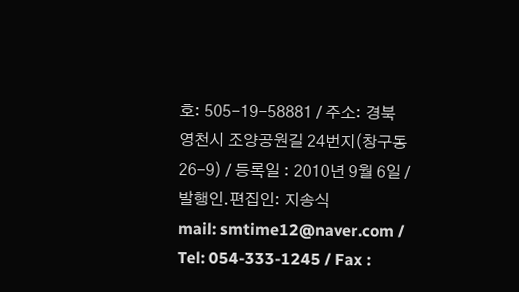호: 505-19-58881 / 주소: 경북 영천시 조양공원길 24번지(창구동 26-9) / 등록일 : 2010년 9월 6일 / 발행인.편집인: 지송식
mail: smtime12@naver.com / Tel: 054-333-1245 / Fax :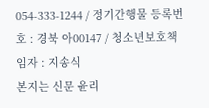054-333-1244 / 정기간행물 등록번호 : 경북 아00147 / 청소년보호책임자 : 지송식
본지는 신문 윤리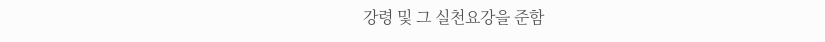강령 및 그 실천요강을 준함